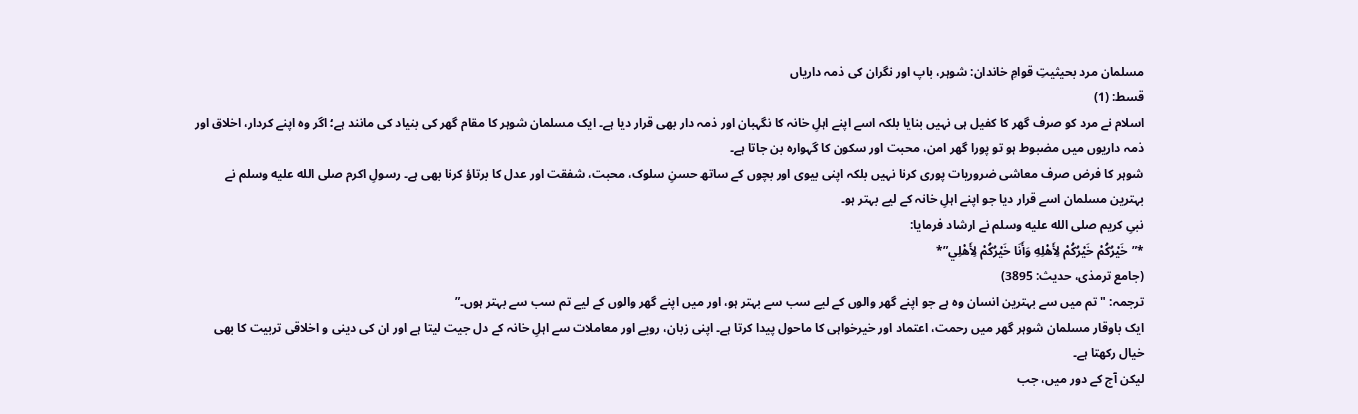مسلمان مرد بحیثیتِ قوامِ خاندان: شوہر، باپ اور نگران کی ذمہ داریاں
قسط: (1)
اسلام نے مرد کو صرف گھر کا کفیل ہی نہیں بنایا بلکہ اسے اپنے اہلِ خانہ کا نگہبان اور ذمہ دار بھی قرار دیا ہے۔ ایک مسلمان شوہر کا مقام گھر کی بنیاد کی مانند ہے؛ اگر وہ اپنے کردار، اخلاق اور ذمہ داریوں میں مضبوط ہو تو پورا گھر امن، محبت اور سکون کا گہوارہ بن جاتا ہے۔
شوہر کا فرض صرف معاشی ضروریات پوری کرنا نہیں بلکہ اپنی بیوی اور بچوں کے ساتھ حسنِ سلوک، محبت، شفقت اور عدل کا برتاؤ کرنا بھی ہے۔ رسولِ اکرم صلى الله عليه وسلم نے بہترین مسلمان اسے قرار دیا جو اپنے اہلِ خانہ کے لیے بہتر ہو۔
نبیِ کریم صلى الله عليه وسلم نے ارشاد فرمایا:
*”خَیْرُکُمْ خَیْرُکُمْ لِأَهْلِهِ وَأَنَا خَیْرُکُمْ لِأَهْلِي”*
(جامع ترمذی، حدیث: 3895)
ترجمہ: "تم میں سے بہترین انسان وہ ہے جو اپنے گھر والوں کے لیے سب سے بہتر ہو، اور میں اپنے گھر والوں کے لیے تم سب سے بہتر ہوں۔”
ایک باوقار مسلمان شوہر گھر میں رحمت، اعتماد اور خیرخواہی کا ماحول پیدا کرتا ہے۔ اپنی زبان، رویے اور معاملات سے اہلِ خانہ کے دل جیت لیتا ہے اور ان کی دینی و اخلاقی تربیت کا بھی خیال رکھتا ہے۔
لیکن آج کے دور میں، جب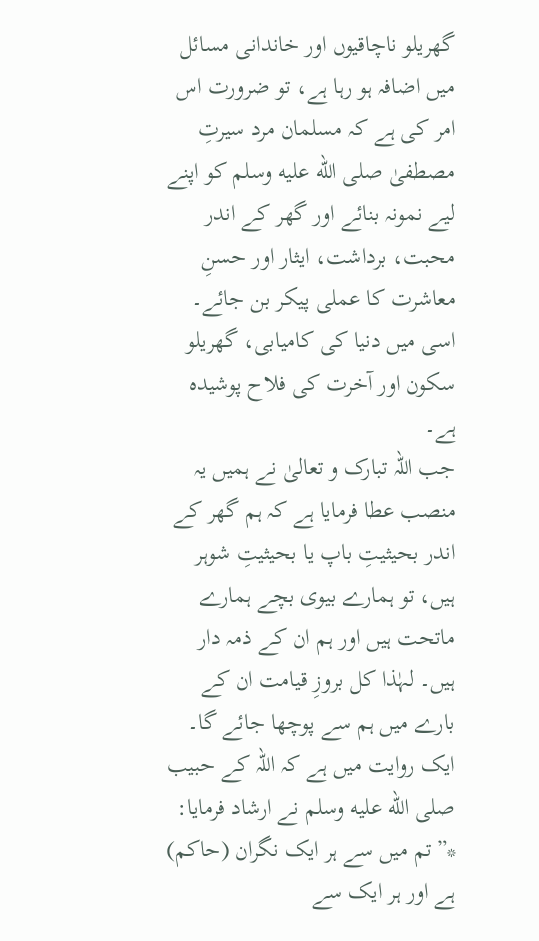گھریلو ناچاقیوں اور خاندانی مسائل میں اضافہ ہو رہا ہے، تو ضرورت اس امر کی ہے کہ مسلمان مرد سیرتِ مصطفیٰ صلى الله عليه وسلم کو اپنے لیے نمونہ بنائے اور گھر کے اندر محبت، برداشت، ایثار اور حسنِ معاشرت کا عملی پیکر بن جائے۔ اسی میں دنیا کی کامیابی، گھریلو سکون اور آخرت کی فلاح پوشیدہ ہے۔
جب اللہ تبارک و تعالیٰ نے ہمیں یہ منصب عطا فرمایا ہے کہ ہم گھر کے اندر بحیثیتِ باپ یا بحیثیتِ شوہر ہیں، تو ہمارے بیوی بچے ہمارے ماتحت ہیں اور ہم ان کے ذمہ دار ہیں۔ لہٰذا کل بروزِ قیامت ان کے بارے میں ہم سے پوچھا جائے گا۔
ایک روایت میں ہے کہ اللہ کے حبیب صلى الله عليه وسلم نے ارشاد فرمایا:
*”تم میں سے ہر ایک نگران (حاکم) ہے اور ہر ایک سے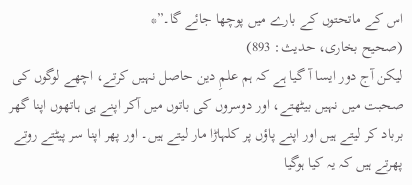اس کے ماتحتوں کے بارے میں پوچھا جائے گا۔”*
(صحیح بخاری، حدیث: 893)
لیکن آج دور ایسا آ گیا ہے کہ ہم علمِ دین حاصل نہیں کرتے، اچھے لوگوں کی صحبت میں نہیں بیٹھتے، اور دوسروں کی باتوں میں آکر اپنے ہی ہاتھوں اپنا گھر برباد کر لیتے ہیں اور اپنے پاؤں پر کلہاڑا مار لیتے ہیں۔ اور پھر اپنا سر پیٹتے روتے پھرتے ہیں کہ یہ کیا ہوگیا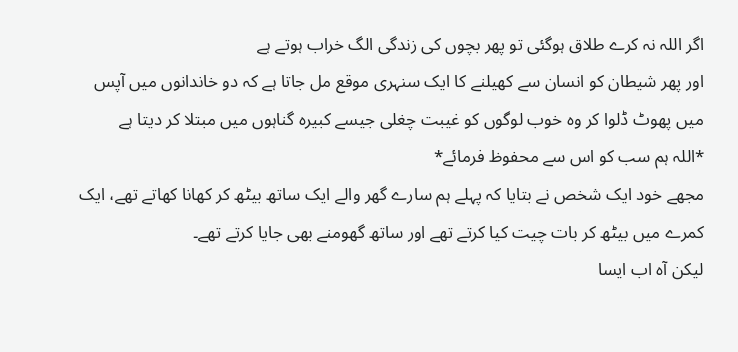اگر اللہ نہ کرے طلاق ہوگئی تو پھر بچوں کی زندگی الگ خراب ہوتے ہے
اور پھر شیطان کو انسان سے کھیلنے کا ایک سنہری موقع مل جاتا ہے کہ دو خاندانوں میں آپس میں پھوٹ ڈلوا کر وہ خوب لوگوں کو غیبت چغلی جیسے کبیرہ گناہوں میں مبتلا کر دیتا ہے
*اللہ ہم سب کو اس سے محفوظ فرمائے*
مجھے خود ایک شخص نے بتایا کہ پہلے ہم سارے گھر والے ایک ساتھ بیٹھ کر کھانا کھاتے تھے، ایک کمرے میں بیٹھ کر بات چیت کیا کرتے تھے اور ساتھ گھومنے بھی جایا کرتے تھے۔
لیکن آہ اب ایسا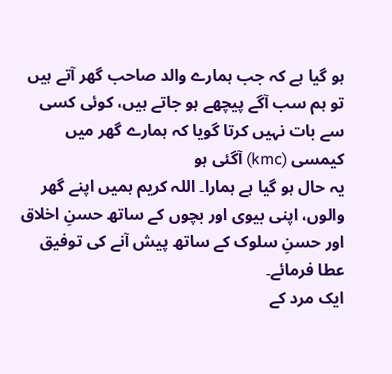ہو گیا ہے کہ جب ہمارے والد صاحب گھر آتے ہیں تو ہم سب آگے پیچھے ہو جاتے ہیں، کوئی کسی سے بات نہیں کرتا گویا کہ ہمارے گھر میں کیمسی (kmc) آگئی ہو
یہ حال ہو گیا ہے ہمارا۔ اللہ کریم ہمیں اپنے گھر والوں، اپنی بیوی اور بچوں کے ساتھ حسنِ اخلاق اور حسنِ سلوک کے ساتھ پیش آنے کی توفیق عطا فرمائے۔
ایک مرد کے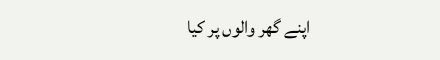اپنے گھر والوں پر کیا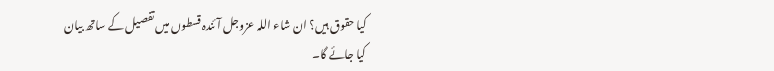کیا حقوق ہیں؟ ان شاء اللہ عزوجل آئندہ قسطوں میں تفصیل کے ساتھ بیان کیا جائے گا۔